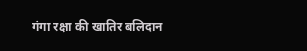गंगा रक्षा की खातिर बलिदान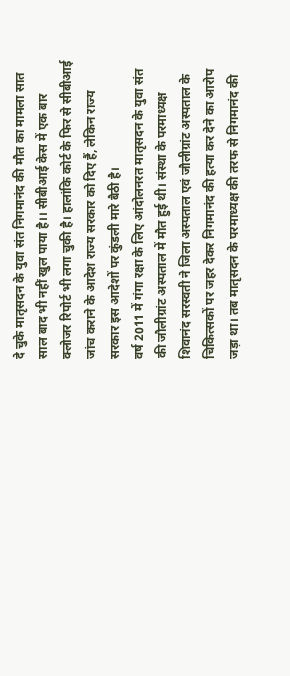दे चुके मातृसदन के युवा संत निगमानंद की मौत का मामला सात साल बाद भी नहीं खुल पाया है।। सीबीआई केस में एक बार क्लोजर रिपोर्ट भी लगा चुकी है। हालांकि कोर्ट के फिर से सीबीआई जांच कराने के आदेश राज्य सरकार को दिए हैं, लेकिन राज्य सरकार इस आदेशों पर कुंडली मारे बैठी है।
वर्ष 2011 में गंगा रक्षा के लिए आंदोलनरत मातृसदन के युवा संत की जौलीग्रांट अस्पताल में मौत हुई थी। संस्था के परमाध्यक्ष शिवानंद सरस्वती ने जिला अस्पताल एवं जौलीग्रांट अस्पताल के चिकित्सकों पर जहर देकर निगमानंद की हत्या कर देने का आरोप जड़ा था। तब मातृसदन के परमाध्यक्ष की तरफ से निगमानंद की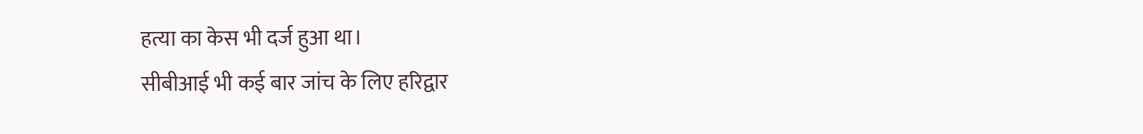हत्या का केस भी दर्ज हुआ था।
सीबीआई भी कई बार जांच के लिए हरिद्वार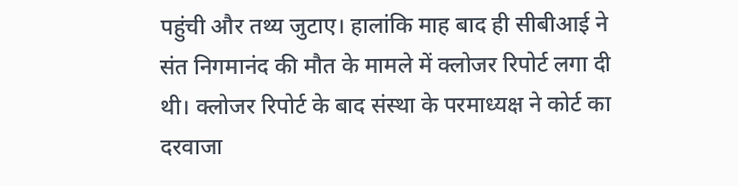पहुंची और तथ्य जुटाए। हालांकि माह बाद ही सीबीआई ने संत निगमानंद की मौत के मामले में क्लोजर रिपोर्ट लगा दी थी। क्लोजर रिपोर्ट के बाद संस्था के परमाध्यक्ष ने कोर्ट का दरवाजा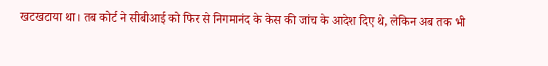खटखटाया था। तब कोर्ट ने सीबीआई को फिर से निगमानंद के केस की जांच के आदेश दिए थे, लेकिन अब तक भी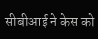सीबीआई ने केस को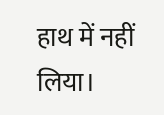हाथ में नहीं लिया।